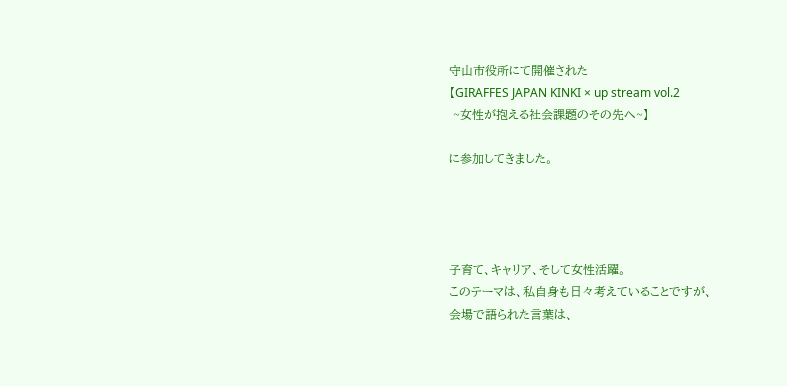守山市役所にて開催された
【GIRAFFES JAPAN KINKI × up stream vol.2
 ~女性が抱える社会課題のその先へ~】

に参加してきました。




子育て、キャリア、そして女性活躍。
このテーマは、私自身も日々考えていることですが、
会場で語られた言葉は、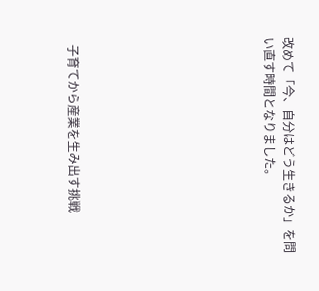改めて「今、自分はどう生きるか」を問い直す時間となりました。









  子育てから産業を生み出す挑戦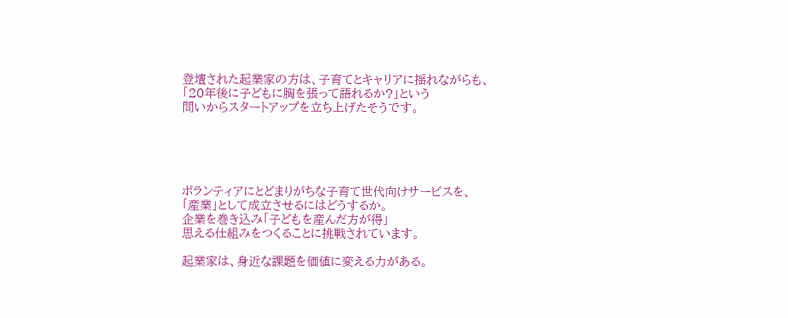登壇された起業家の方は、子育てとキャリアに揺れながらも、
「20年後に子どもに胸を張って語れるか?」という
問いからスタートアップを立ち上げたそうです。





ボランティアにとどまりがちな子育て世代向けサービスを、
「産業」として成立させるにはどうするか。
企業を巻き込み「子どもを産んだ方が得」
思える仕組みをつくることに挑戦されています。

起業家は、身近な課題を価値に変える力がある。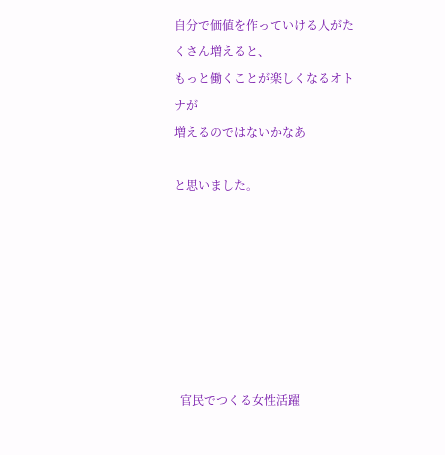自分で価値を作っていける人がたくさん増えると、
もっと働くことが楽しくなるオトナが
増えるのではないかなあ

と思いました。







  官民でつくる女性活躍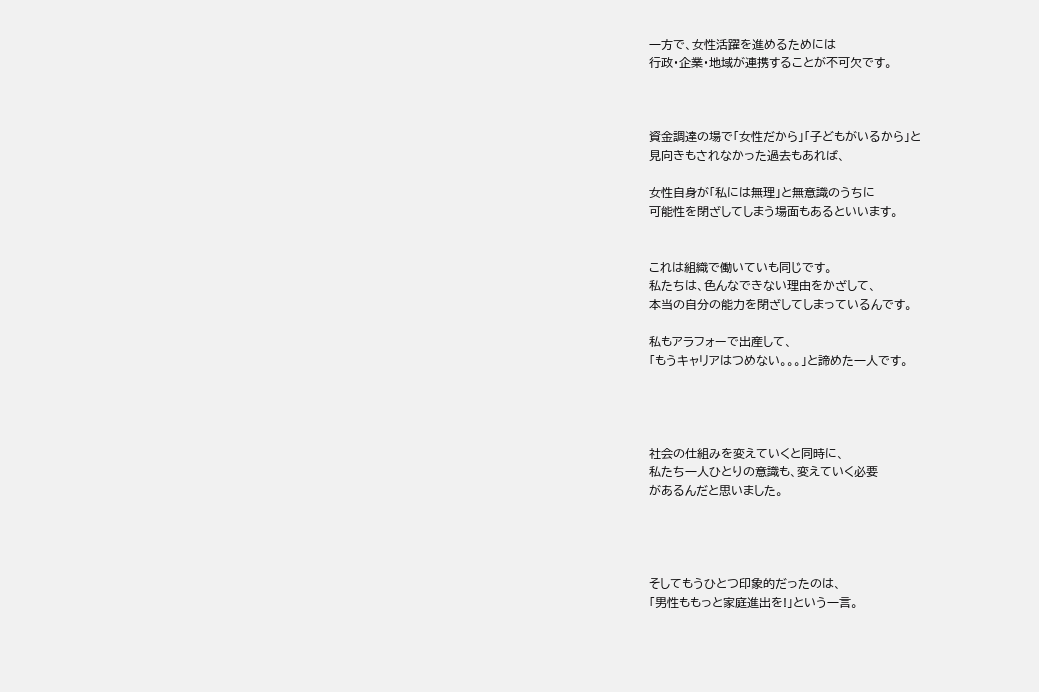一方で、女性活躍を進めるためには
行政・企業・地域が連携することが不可欠です。



資金調達の場で「女性だから」「子どもがいるから」と
見向きもされなかった過去もあれば、

女性自身が「私には無理」と無意識のうちに
可能性を閉ざしてしまう場面もあるといいます。


これは組織で働いていも同じです。
私たちは、色んなできない理由をかざして、
本当の自分の能力を閉ざしてしまっているんです。

私もアラフォーで出産して、
「もうキャリアはつめない。。。」と諦めた一人です。




社会の仕組みを変えていくと同時に、
私たち一人ひとりの意識も、変えていく必要
があるんだと思いました。




そしてもうひとつ印象的だったのは、
「男性ももっと家庭進出を!」という一言。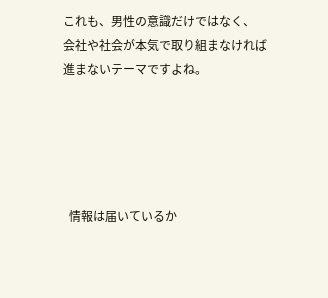これも、男性の意識だけではなく、
会社や社会が本気で取り組まなければ
進まないテーマですよね。





  情報は届いているか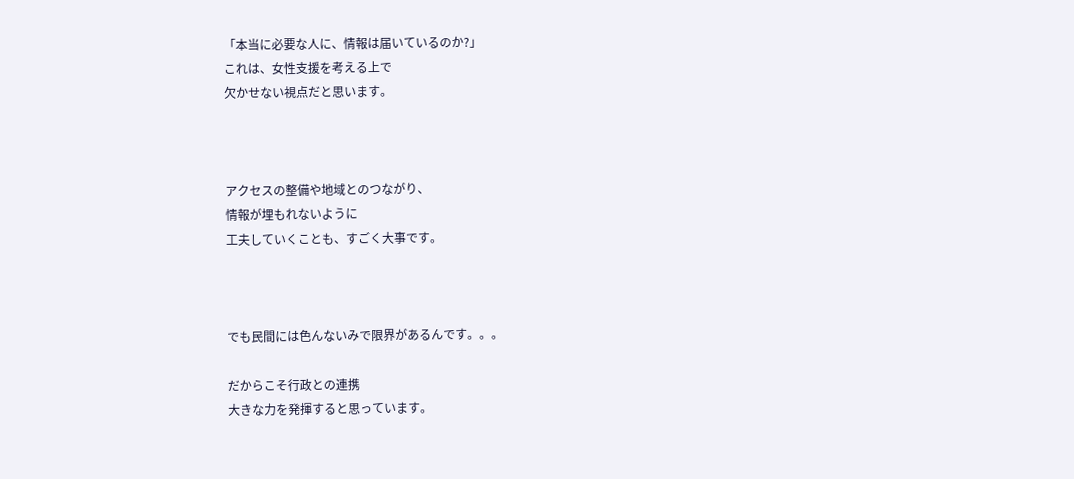「本当に必要な人に、情報は届いているのか?」
これは、女性支援を考える上で
欠かせない視点だと思います。



アクセスの整備や地域とのつながり、
情報が埋もれないように
工夫していくことも、すごく大事です。



でも民間には色んないみで限界があるんです。。。

だからこそ行政との連携
大きな力を発揮すると思っています。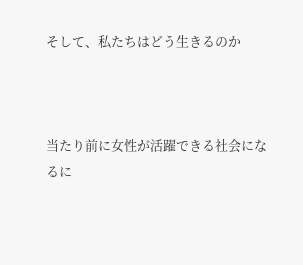そして、私たちはどう生きるのか



当たり前に女性が活躍できる社会になるに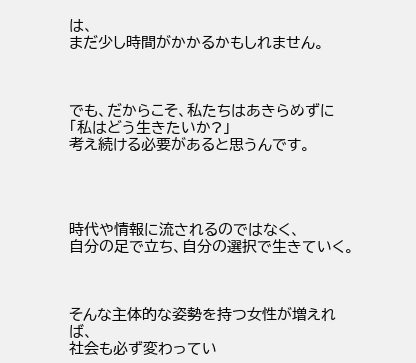は、
まだ少し時間がかかるかもしれません。



でも、だからこそ、私たちはあきらめずに
「私はどう生きたいか?」
考え続ける必要があると思うんです。




時代や情報に流されるのではなく、
自分の足で立ち、自分の選択で生きていく。



そんな主体的な姿勢を持つ女性が増えれば、
社会も必ず変わってい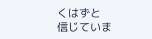くはずと
信じていま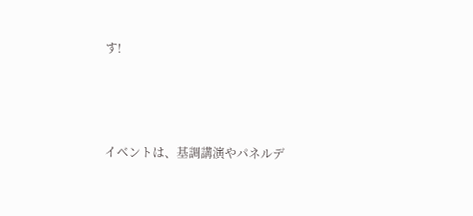す!




イベントは、基調講演やパネルデ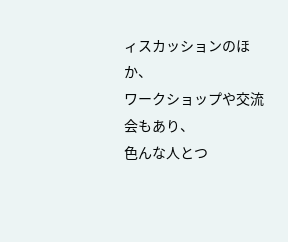ィスカッションのほか、
ワークショップや交流会もあり、
色んな人とつ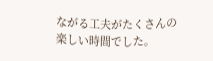ながる工夫がたくさんの
楽しい時間でした。